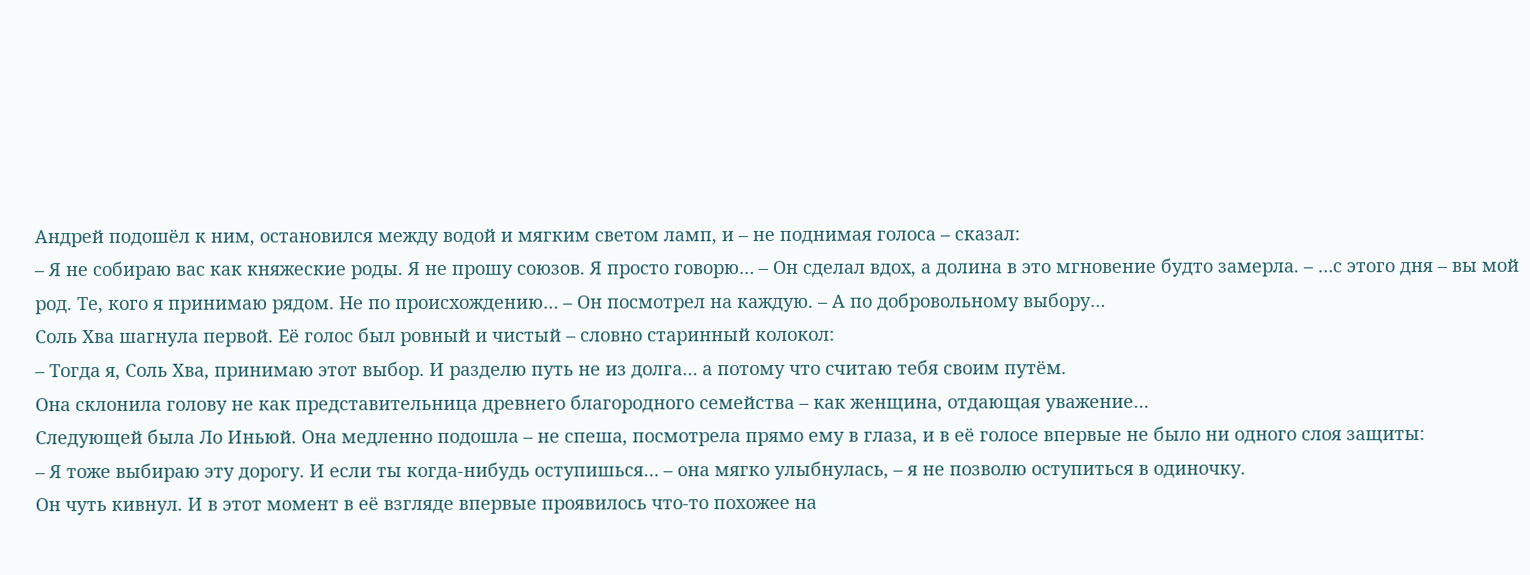Андрей подошёл к ним, остановился между водой и мягким светом ламп, и – не поднимая голоса – сказал:
– Я не собираю вас как княжеские роды. Я не прошу союзов. Я просто говорю… – Он сделал вдох, а долина в это мгновение будто замерла. – …с этого дня – вы мой род. Те, кого я принимаю рядом. Не по происхождению… – Он посмотрел на каждую. – А по добровольному выбору…
Соль Хва шагнула первой. Её голос был ровный и чистый – словно старинный колокол:
– Тогда я, Соль Хва, принимаю этот выбор. И разделю путь не из долга… а потому что считаю тебя своим путём.
Она склонила голову не как представительница древнего благородного семейства – как женщина, отдающая уважение…
Следующей была Ло Иньюй. Она медленно подошла – не спеша, посмотрела прямо ему в глаза, и в её голосе впервые не было ни одного слоя защиты:
– Я тоже выбираю эту дорогу. И если ты когда-нибудь оступишься… – она мягко улыбнулась, – я не позволю оступиться в одиночку.
Он чуть кивнул. И в этот момент в её взгляде впервые проявилось что-то похожее на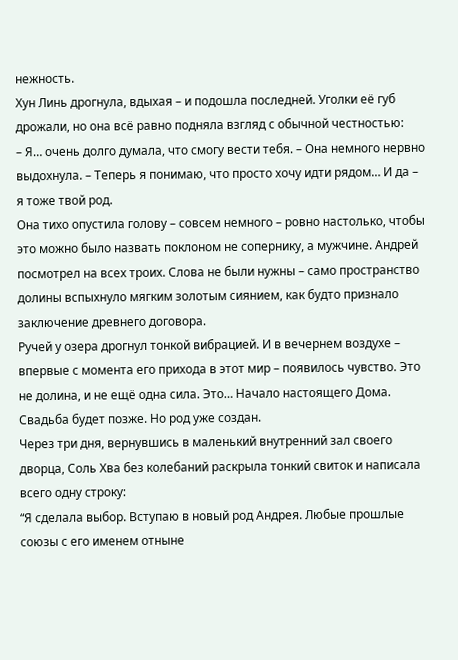нежность.
Хун Линь дрогнула, вдыхая – и подошла последней. Уголки её губ дрожали, но она всё равно подняла взгляд с обычной честностью:
– Я… очень долго думала, что смогу вести тебя. – Она немного нервно выдохнула. – Теперь я понимаю, что просто хочу идти рядом… И да – я тоже твой род.
Она тихо опустила голову – совсем немного – ровно настолько, чтобы это можно было назвать поклоном не сопернику, а мужчине. Андрей посмотрел на всех троих. Слова не были нужны – само пространство долины вспыхнуло мягким золотым сиянием, как будто признало заключение древнего договора.
Ручей у озера дрогнул тонкой вибрацией. И в вечернем воздухе – впервые с момента его прихода в этот мир – появилось чувство. Это не долина, и не ещё одна сила. Это… Начало настоящего Дома. Свадьба будет позже. Но род уже создан.
Через три дня, вернувшись в маленький внутренний зал своего дворца, Соль Хва без колебаний раскрыла тонкий свиток и написала всего одну строку:
“Я сделала выбор. Вступаю в новый род Андрея. Любые прошлые союзы с его именем отныне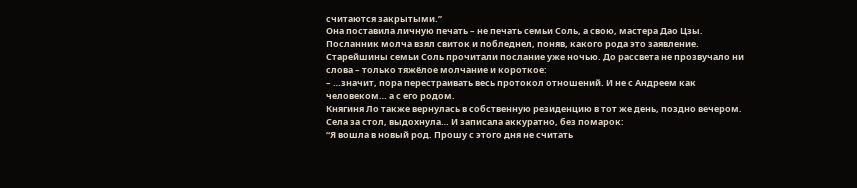считаются закрытыми.”
Она поставила личную печать – не печать семьи Соль, а свою, мастера Дао Цзы. Посланник молча взял свиток и побледнел, поняв, какого рода это заявление.
Старейшины семьи Соль прочитали послание уже ночью. До рассвета не прозвучало ни слова – только тяжёлое молчание и короткое:
– …значит, пора перестраивать весь протокол отношений. И не с Андреем как человеком… а с его родом.
Княгиня Ло также вернулась в собственную резиденцию в тот же день, поздно вечером. Села за стол, выдохнула… И записала аккуратно, без помарок:
“Я вошла в новый род. Прошу с этого дня не считать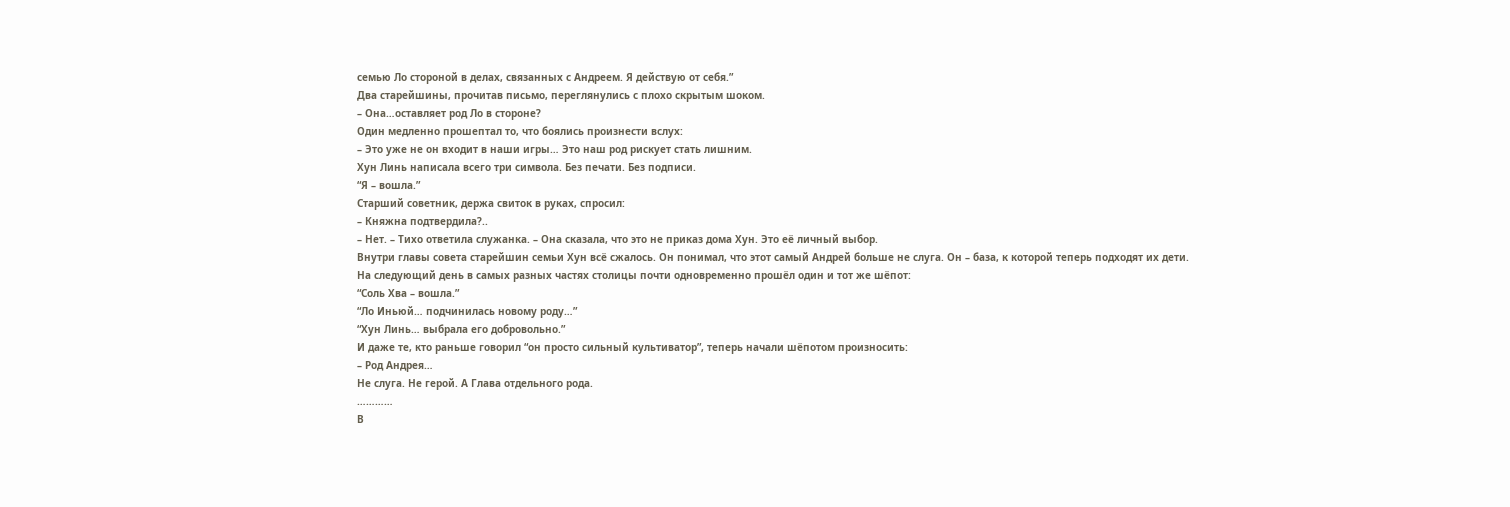семью Ло стороной в делах, связанных с Андреем. Я действую от себя.”
Два старейшины, прочитав письмо, переглянулись с плохо скрытым шоком.
– Она…оставляет род Ло в стороне?
Один медленно прошептал то, что боялись произнести вслух:
– Это уже не он входит в наши игры… Это наш род рискует стать лишним.
Хун Линь написала всего три символа. Без печати. Без подписи.
“Я – вошла.”
Старший советник, держа свиток в руках, спросил:
– Княжна подтвердила?..
– Нет. – Тихо ответила служанка. – Она сказала, что это не приказ дома Хун. Это её личный выбор.
Внутри главы совета старейшин семьи Хун всё сжалось. Он понимал, что этот самый Андрей больше не слуга. Он – база, к которой теперь подходят их дети.
На следующий день в самых разных частях столицы почти одновременно прошёл один и тот же шёпот:
“Соль Хва – вошла.”
“Ло Иньюй… подчинилась новому роду…”
“Хун Линь… выбрала его добровольно.”
И даже те, кто раньше говорил “он просто сильный культиватор”, теперь начали шёпотом произносить:
– Род Андрея…
Не слуга. Не герой. А Глава отдельного рода.
…………
В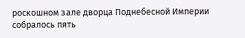роскошном зале дворца Поднебесной Империи собралось пять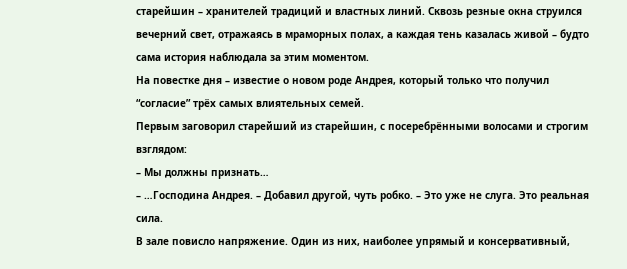старейшин – хранителей традиций и властных линий. Сквозь резные окна струился вечерний свет, отражаясь в мраморных полах, а каждая тень казалась живой – будто сама история наблюдала за этим моментом.
На повестке дня – известие о новом роде Андрея, который только что получил “согласие” трёх самых влиятельных семей.
Первым заговорил старейший из старейшин, с посеребрёнными волосами и строгим взглядом:
– Мы должны признать…
– …Господина Андрея. – Добавил другой, чуть робко. – Это уже не слуга. Это реальная сила.
В зале повисло напряжение. Один из них, наиболее упрямый и консервативный,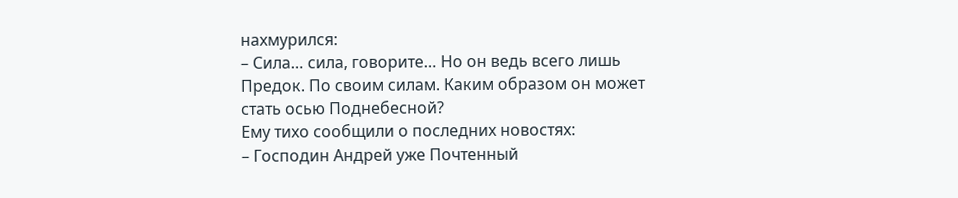нахмурился:
– Сила… сила, говорите… Но он ведь всего лишь Предок. По своим силам. Каким образом он может стать осью Поднебесной?
Ему тихо сообщили о последних новостях:
– Господин Андрей уже Почтенный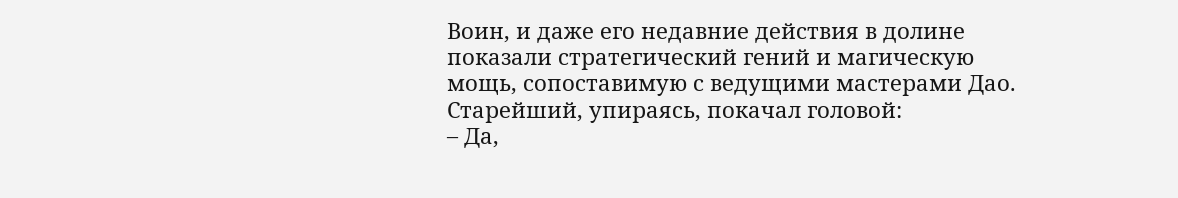Воин, и даже его недавние действия в долине показали стратегический гений и магическую мощь, сопоставимую с ведущими мастерами Дао.
Старейший, упираясь, покачал головой:
– Да,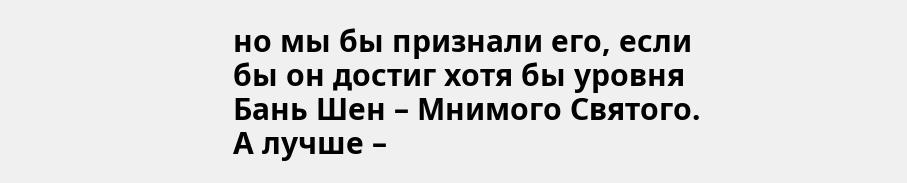но мы бы признали его, если бы он достиг хотя бы уровня Бань Шен – Мнимого Святого. А лучше –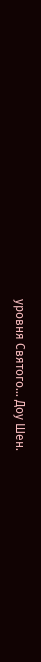уровня Святого… Доу Шен.